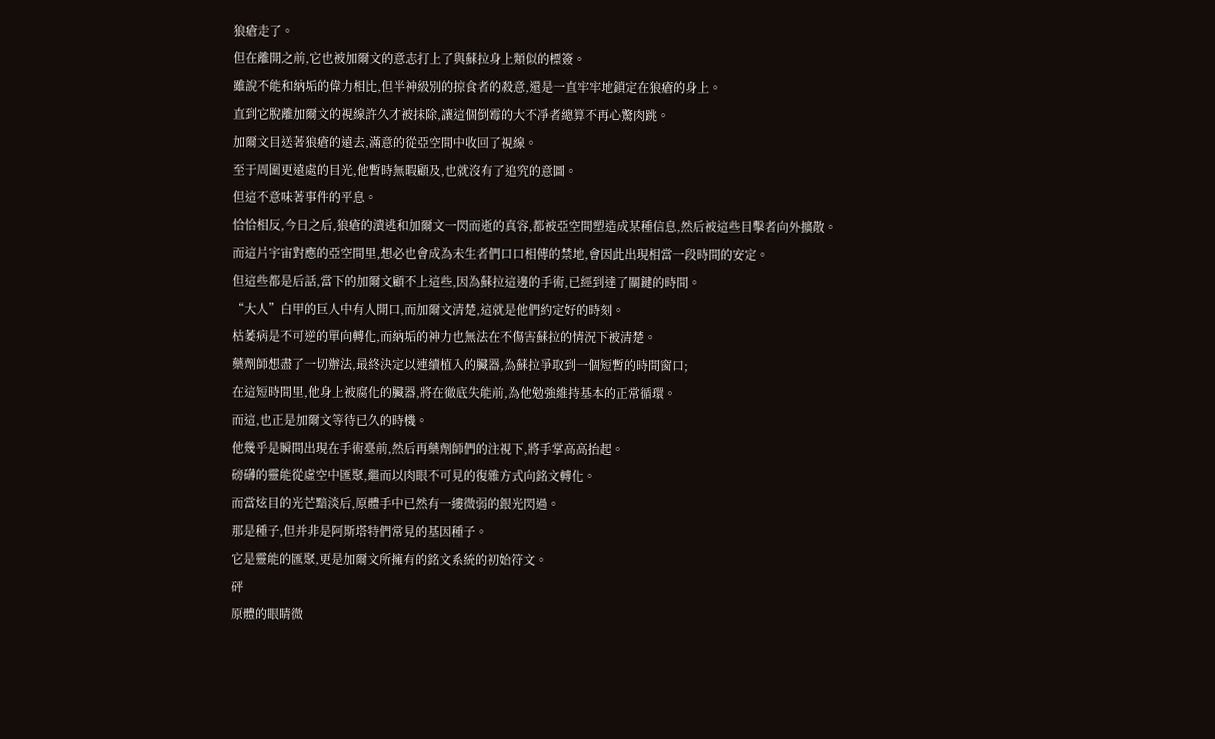狼瘡走了。
但在離開之前,它也被加爾文的意志打上了與蘇拉身上類似的標簽。
雖說不能和納垢的偉力相比,但半神級別的掠食者的殺意,還是一直牢牢地鎖定在狼瘡的身上。
直到它脫離加爾文的視線許久才被抹除,讓這個倒霉的大不凈者總算不再心驚肉跳。
加爾文目送著狼瘡的遠去,滿意的從亞空間中收回了視線。
至于周圍更遠處的目光,他暫時無暇顧及,也就沒有了追究的意圖。
但這不意味著事件的平息。
恰恰相反,今日之后,狼瘡的潰逃和加爾文一閃而逝的真容,都被亞空間塑造成某種信息,然后被這些目擊者向外擴散。
而這片宇宙對應的亞空間里,想必也會成為未生者們口口相傳的禁地,會因此出現相當一段時間的安定。
但這些都是后話,當下的加爾文顧不上這些,因為蘇拉這邊的手術,已經到達了關鍵的時間。
“大人”白甲的巨人中有人開口,而加爾文清楚,這就是他們約定好的時刻。
枯萎病是不可逆的單向轉化,而納垢的神力也無法在不傷害蘇拉的情況下被清楚。
藥劑師想盡了一切辦法,最終決定以連續植入的臟器,為蘇拉爭取到一個短暫的時間窗口;
在這短時間里,他身上被腐化的臟器,將在徹底失能前,為他勉強維持基本的正常循環。
而這,也正是加爾文等待已久的時機。
他幾乎是瞬間出現在手術臺前,然后再藥劑師們的注視下,將手掌高高抬起。
磅礴的靈能從虛空中匯聚,繼而以肉眼不可見的復雜方式向銘文轉化。
而當炫目的光芒黯淡后,原體手中已然有一縷微弱的銀光閃過。
那是種子,但并非是阿斯塔特們常見的基因種子。
它是靈能的匯聚,更是加爾文所擁有的銘文系統的初始符文。
砰
原體的眼睛微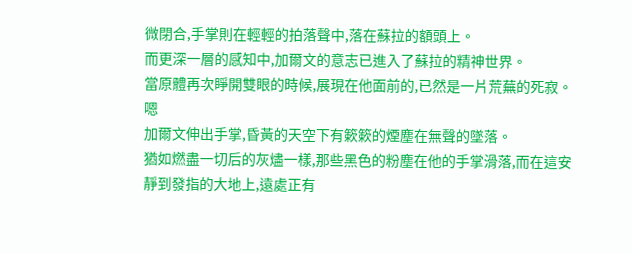微閉合,手掌則在輕輕的拍落聲中,落在蘇拉的額頭上。
而更深一層的感知中,加爾文的意志已進入了蘇拉的精神世界。
當原體再次睜開雙眼的時候,展現在他面前的,已然是一片荒蕪的死寂。
嗯
加爾文伸出手掌,昏黃的天空下有簌簌的煙塵在無聲的墜落。
猶如燃盡一切后的灰燼一樣,那些黑色的粉塵在他的手掌滑落,而在這安靜到發指的大地上,遠處正有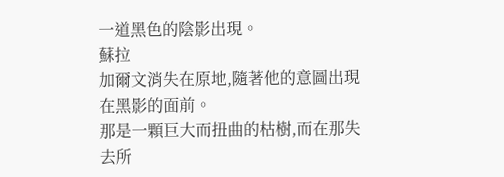一道黑色的陰影出現。
蘇拉
加爾文消失在原地,隨著他的意圖出現在黑影的面前。
那是一顆巨大而扭曲的枯樹,而在那失去所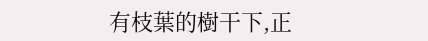有枝葉的樹干下,正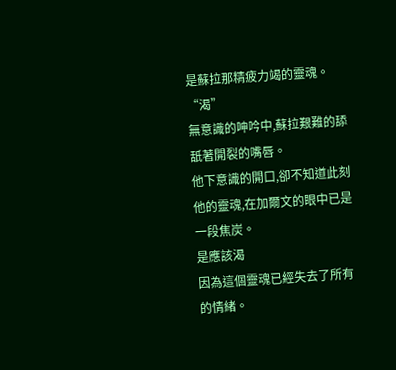是蘇拉那精疲力竭的靈魂。
“渴”
無意識的呻吟中,蘇拉艱難的舔舐著開裂的嘴唇。
他下意識的開口,卻不知道此刻他的靈魂,在加爾文的眼中已是一段焦炭。
是應該渴
因為這個靈魂已經失去了所有的情緒。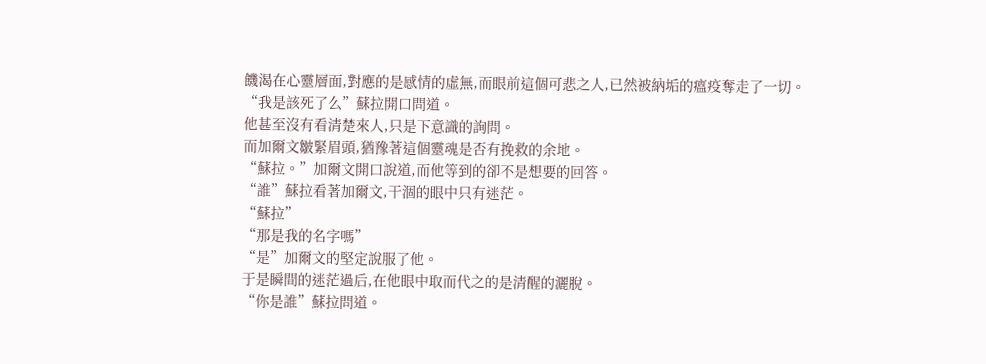饑渴在心靈層面,對應的是感情的虛無,而眼前這個可悲之人,已然被納垢的瘟疫奪走了一切。
“我是該死了么”蘇拉開口問道。
他甚至沒有看清楚來人,只是下意識的詢問。
而加爾文皺緊眉頭,猶豫著這個靈魂是否有挽救的余地。
“蘇拉。”加爾文開口說道,而他等到的卻不是想要的回答。
“誰”蘇拉看著加爾文,干涸的眼中只有迷茫。
“蘇拉”
“那是我的名字嗎”
“是”加爾文的堅定說服了他。
于是瞬間的迷茫過后,在他眼中取而代之的是清醒的灑脫。
“你是誰”蘇拉問道。